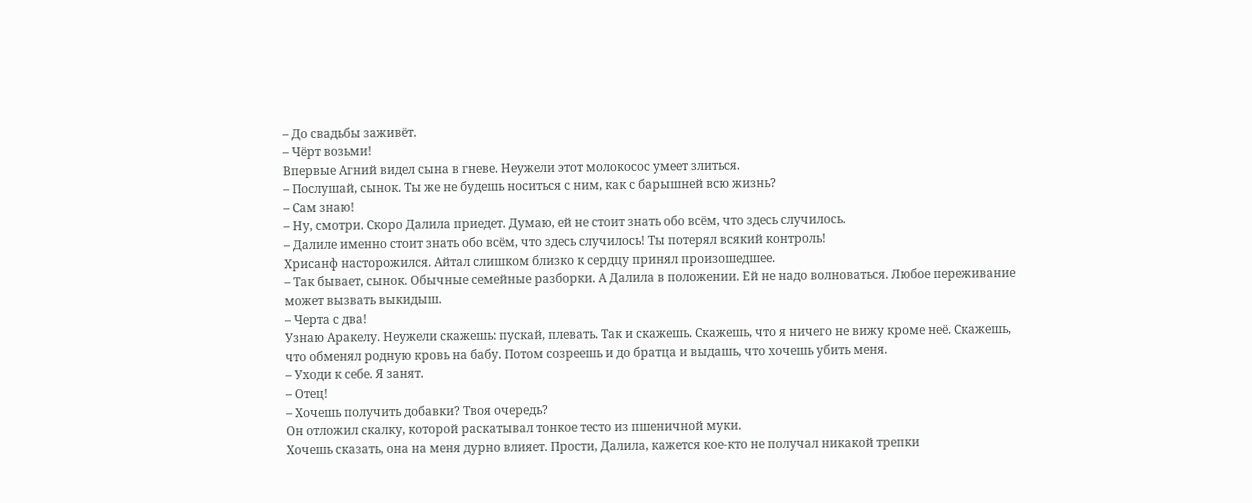– До свадьбы заживёт.
– Чёрт возьми!
Впервые Агний видел сына в гневе. Неужели этот молокосос умеет злиться.
– Послушай, сынок. Ты же не будешь носиться с ним, как с барышней всю жизнь?
– Сам знаю!
– Ну, смотри. Скоро Далила приедет. Думаю, ей не стоит знать обо всём, что здесь случилось.
– Далиле именно стоит знать обо всём, что здесь случилось! Ты потерял всякий контроль!
Хрисанф насторожился. Айтал слишком близко к сердцу принял произошедшее.
– Так бывает, сынок. Обычные семейные разборки. А Далила в положении. Ей не надо волноваться. Любое переживание может вызвать выкидыш.
– Черта с два!
Узнаю Аракелу. Неужели скажешь: пускай, плевать. Так и скажешь. Скажешь, что я ничего не вижу кроме неё. Скажешь, что обменял родную кровь на бабу. Потом созреешь и до братца и выдашь, что хочешь убить меня.
– Уходи к себе. Я занят.
– Отец!
– Хочешь получить добавки? Твоя очередь?
Он отложил скалку, которой раскатывал тонкое тесто из пшеничной муки.
Хочешь сказать, она на меня дурно влияет. Прости, Далила, кажется кое-кто не получал никакой трепки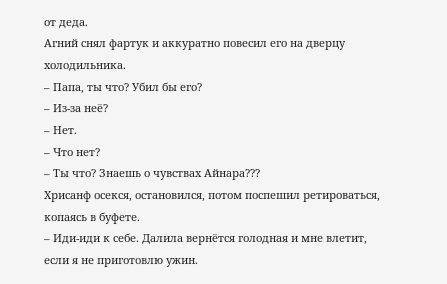от деда.
Агний снял фартук и аккуратно повесил его на дверцу холодильника.
– Папа, ты что? Убил бы его?
– Из-за неё?
– Нет.
– Что нет?
– Ты что? Знаешь о чувствах Айнара???
Хрисанф осекся, остановился, потом поспешил ретироваться, копаясь в буфете.
– Иди-иди к себе. Далила вернётся голодная и мне влетит, если я не приготовлю ужин.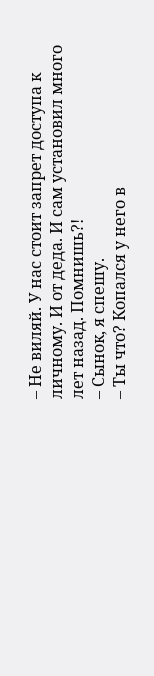– Не виляй. У нас стоит запрет доступа к личному. И от деда. И сам установил много лет назад. Помнишь?!
– Сынок, я спешу.
– Ты что? Копался у него в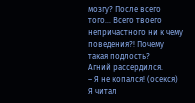мозгу? После всего того… Всего твоего непричастного ни к чему поведения?! Почему такая подлость?
Агний рассердился.
– Я не копался! (осекся) Я читал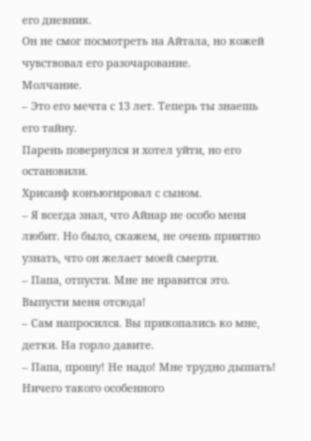его дневник.
Он не смог посмотреть на Айтала, но кожей чувствовал его разочарование.
Молчание.
– Это его мечта с 13 лет. Теперь ты знаешь его тайну.
Парень повернулся и хотел уйти, но его остановили.
Хрисанф конъюгировал с сыном.
– Я всегда знал, что Айнар не особо меня любит. Но было, скажем, не очень приятно узнать, что он желает моей смерти.
– Папа, отпусти. Мне не нравится это. Выпусти меня отсюда!
– Сам напросился. Вы прикопались ко мне, детки. На горло давите.
– Папа, прошу! Не надо! Мне трудно дышать!
Ничего такого особенного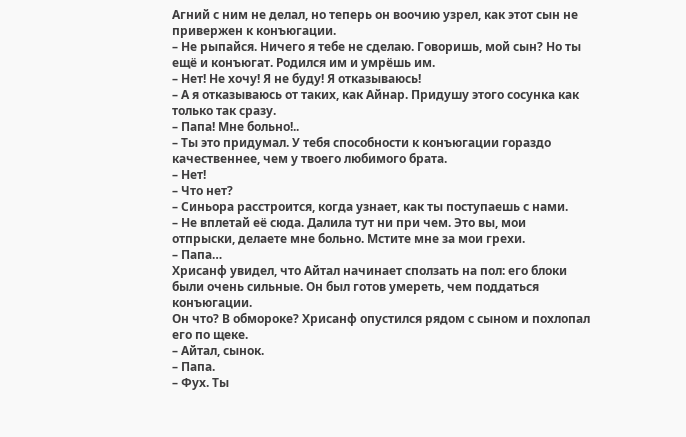Агний с ним не делал, но теперь он воочию узрел, как этот сын не привержен к конъюгации.
– Не рыпайся. Ничего я тебе не сделаю. Говоришь, мой сын? Но ты ещё и конъюгат. Родился им и умрёшь им.
– Нет! Не хочу! Я не буду! Я отказываюсь!
– А я отказываюсь от таких, как Айнар. Придушу этого сосунка как только так сразу.
– Папа! Мне больно!..
– Ты это придумал. У тебя способности к конъюгации гораздо качественнее, чем у твоего любимого брата.
– Нет!
– Что нет?
– Синьора расстроится, когда узнает, как ты поступаешь с нами.
– Не вплетай её сюда. Далила тут ни при чем. Это вы, мои отпрыски, делаете мне больно. Мстите мне за мои грехи.
– Папа…
Хрисанф увидел, что Айтал начинает сползать на пол: его блоки были очень сильные. Он был готов умереть, чем поддаться конъюгации.
Он что? В обмороке? Хрисанф опустился рядом с сыном и похлопал его по щеке.
– Айтал, сынок.
– Папа.
– Фух. Ты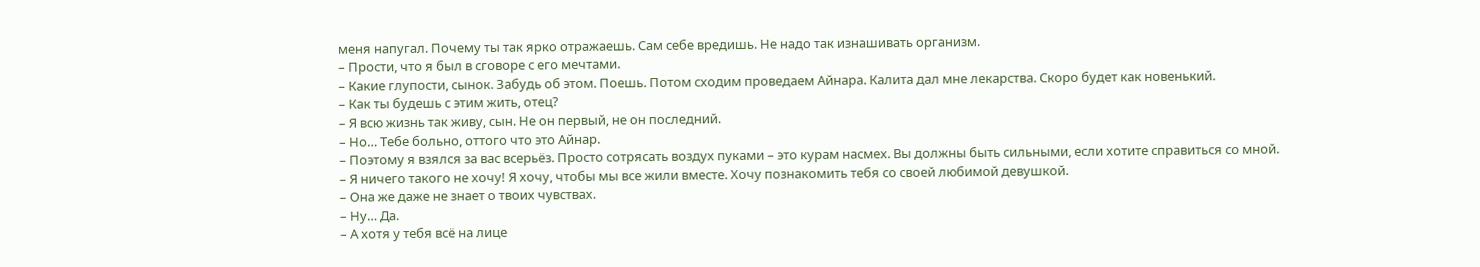меня напугал. Почему ты так ярко отражаешь. Сам себе вредишь. Не надо так изнашивать организм.
– Прости, что я был в сговоре с его мечтами.
– Какие глупости, сынок. Забудь об этом. Поешь. Потом сходим проведаем Айнара. Калита дал мне лекарства. Скоро будет как новенький.
– Как ты будешь с этим жить, отец?
– Я всю жизнь так живу, сын. Не он первый, не он последний.
– Но… Тебе больно, оттого что это Айнар.
– Поэтому я взялся за вас всерьёз. Просто сотрясать воздух пуками – это курам насмех. Вы должны быть сильными, если хотите справиться со мной.
– Я ничего такого не хочу! Я хочу, чтобы мы все жили вместе. Хочу познакомить тебя со своей любимой девушкой.
– Она же даже не знает о твоих чувствах.
– Ну… Да.
– А хотя у тебя всё на лице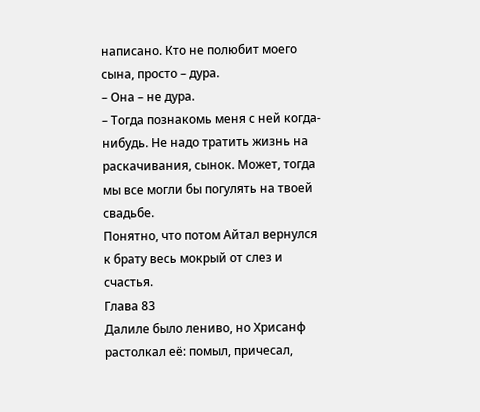написано. Кто не полюбит моего сына, просто – дура.
– Она – не дура.
– Тогда познакомь меня с ней когда-нибудь. Не надо тратить жизнь на раскачивания, сынок. Может, тогда мы все могли бы погулять на твоей свадьбе.
Понятно, что потом Айтал вернулся к брату весь мокрый от слез и счастья.
Глава 83
Далиле было лениво, но Хрисанф растолкал её: помыл, причесал,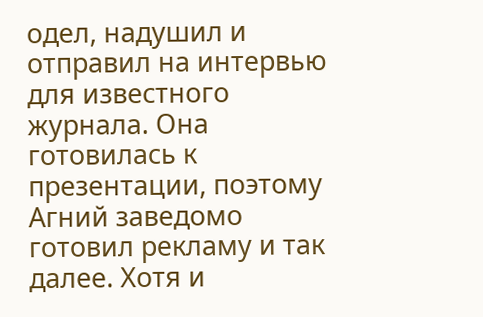одел, надушил и отправил на интервью для известного журнала. Она готовилась к презентации, поэтому Агний заведомо готовил рекламу и так далее. Хотя и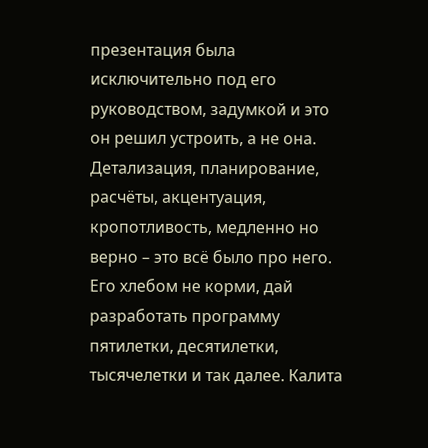презентация была исключительно под его руководством, задумкой и это он решил устроить, а не она.
Детализация, планирование, расчёты, акцентуация, кропотливость, медленно но верно – это всё было про него. Его хлебом не корми, дай разработать программу пятилетки, десятилетки, тысячелетки и так далее. Калита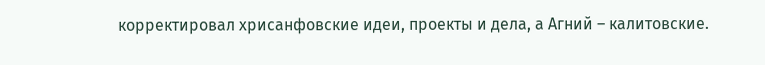корректировал хрисанфовские идеи, проекты и дела, а Агний – калитовские.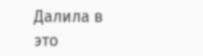Далила в это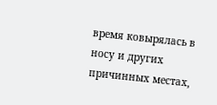время ковырялась в носу и других причинных местах,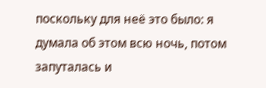поскольку для неё это было: я думала об этом всю ночь, потом запуталась и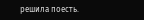решила поесть.